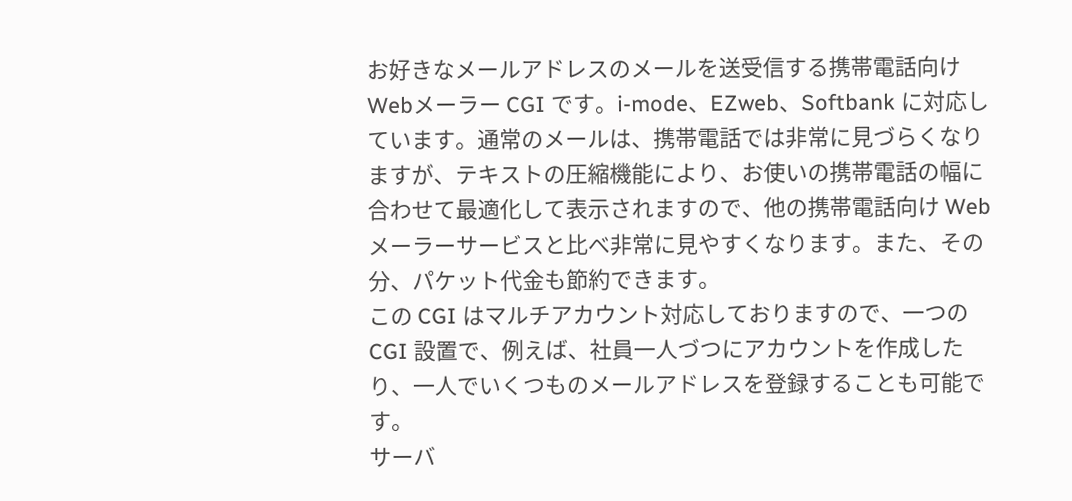お好きなメールアドレスのメールを送受信する携帯電話向け Webメーラー CGI です。i-mode、EZweb、Softbank に対応しています。通常のメールは、携帯電話では非常に見づらくなりますが、テキストの圧縮機能により、お使いの携帯電話の幅に合わせて最適化して表示されますので、他の携帯電話向け Web メーラーサービスと比べ非常に見やすくなります。また、その分、パケット代金も節約できます。
この CGI はマルチアカウント対応しておりますので、一つの CGI 設置で、例えば、社員一人づつにアカウントを作成したり、一人でいくつものメールアドレスを登録することも可能です。
サーバ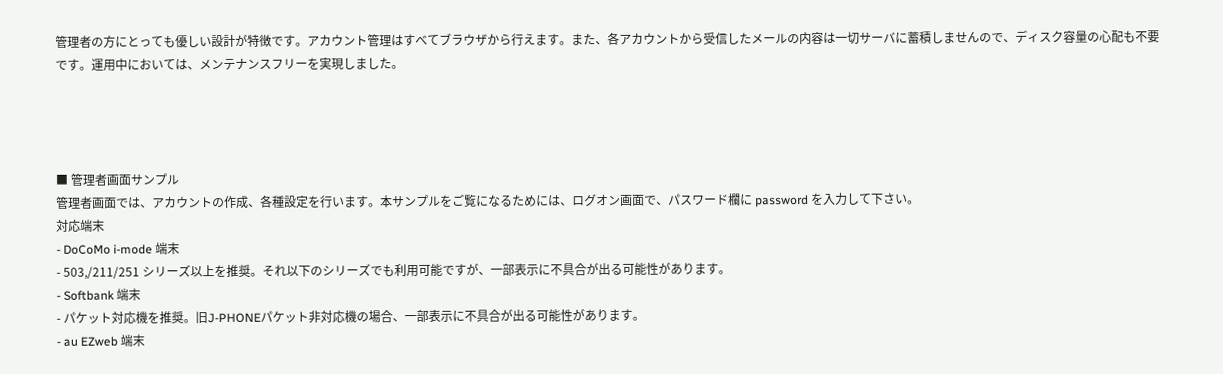管理者の方にとっても優しい設計が特徴です。アカウント管理はすべてブラウザから行えます。また、各アカウントから受信したメールの内容は一切サーバに蓄積しませんので、ディスク容量の心配も不要です。運用中においては、メンテナンスフリーを実現しました。




■ 管理者画面サンプル
管理者画面では、アカウントの作成、各種設定を行います。本サンプルをご覧になるためには、ログオン画面で、パスワード欄に password を入力して下さい。
対応端末
- DoCoMo i-mode 端末
- 503,/211/251 シリーズ以上を推奨。それ以下のシリーズでも利用可能ですが、一部表示に不具合が出る可能性があります。
- Softbank 端末
- パケット対応機を推奨。旧J-PHONEパケット非対応機の場合、一部表示に不具合が出る可能性があります。
- au EZweb 端末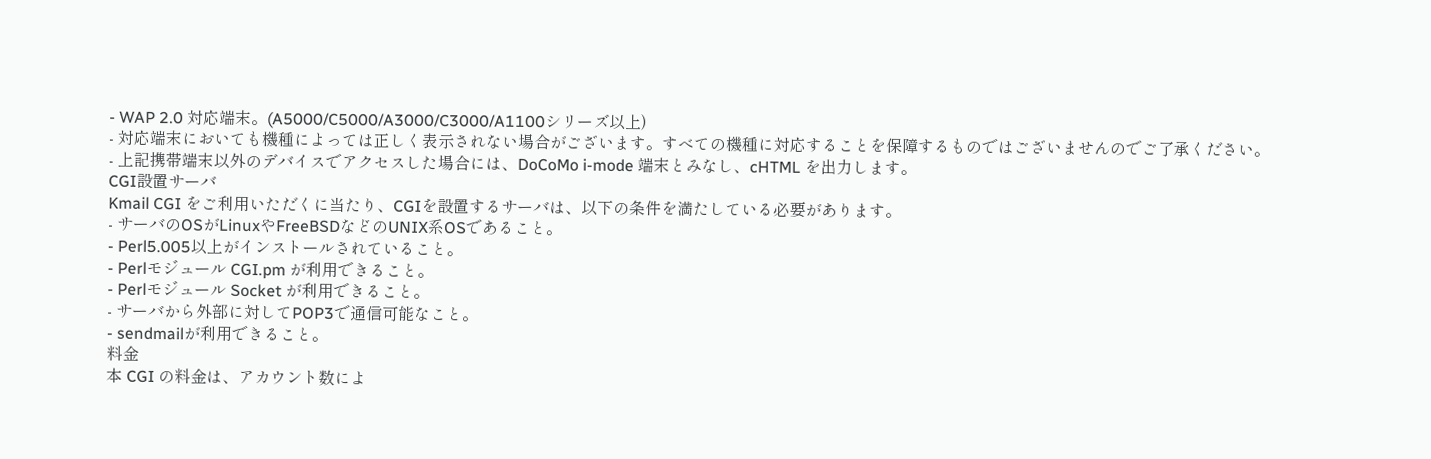- WAP 2.0 対応端末。(A5000/C5000/A3000/C3000/A1100シリーズ以上)
- 対応端末においても機種によっては正しく表示されない場合がございます。すべての機種に対応することを保障するものではございませんのでご了承ください。
- 上記携帯端末以外のデバイスでアクセスした場合には、DoCoMo i-mode 端末とみなし、cHTML を出力します。
CGI設置サーバ
Kmail CGI をご利用いただくに当たり、CGIを設置するサーバは、以下の条件を満たしている必要があります。
- サーバのOSがLinuxやFreeBSDなどのUNIX系OSであること。
- Perl5.005以上がインストールされていること。
- Perlモジュール CGI.pm が利用できること。
- Perlモジュール Socket が利用できること。
- サーバから外部に対してPOP3で通信可能なこと。
- sendmailが利用できること。
料金
本 CGI の料金は、アカウント数によ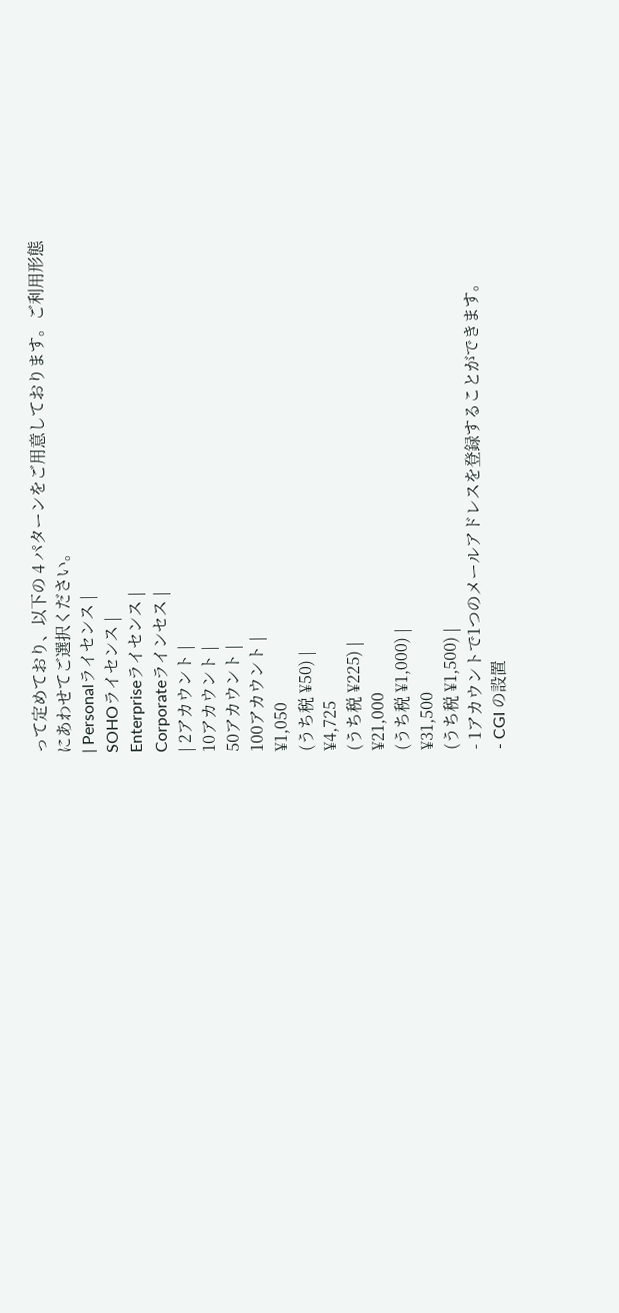って定めており、以下の 4 パターンをご用意しております。ご利用形態にあわせてご選択ください。
| Personalライセンス |
SOHOライセンス |
Enterpriseライセンス |
Corporateラインセス |
| 2アカウント |
10アカウント |
50アカウント |
100アカウント |
¥1,050
(うち税 ¥50) |
¥4,725
(うち税 ¥225) |
¥21,000
(うち税 ¥1,000) |
¥31,500
(うち税 ¥1,500) |
- 1アカウントで1つのメールアドレスを登録することができます。
- CGI の設置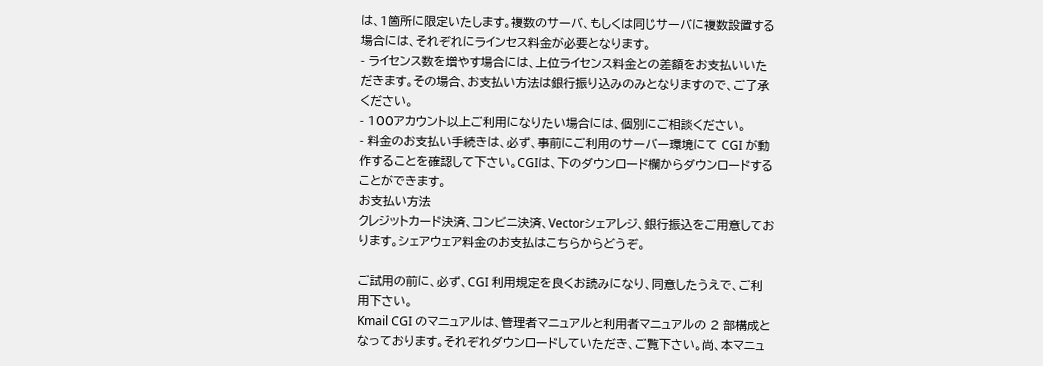は、1箇所に限定いたします。複数のサーバ、もしくは同じサーバに複数設置する場合には、それぞれにラインセス料金が必要となります。
- ライセンス数を増やす場合には、上位ライセンス料金との差額をお支払いいただきます。その場合、お支払い方法は銀行振り込みのみとなりますので、ご了承ください。
- 100アカウント以上ご利用になりたい場合には、個別にご相談ください。
- 料金のお支払い手続きは、必ず、事前にご利用のサーバー環境にて CGI が動作することを確認して下さい。CGIは、下のダウンロード欄からダウンロードすることができます。
お支払い方法
クレジットカード決済、コンビニ決済、Vectorシェアレジ、銀行振込をご用意しております。シェアウェア料金のお支払はこちらからどうぞ。

ご試用の前に、必ず、CGI 利用規定を良くお読みになり、同意したうえで、ご利用下さい。
Kmail CGI のマニュアルは、管理者マニュアルと利用者マニュアルの 2 部構成となっております。それぞれダウンロードしていただき、ご覧下さい。尚、本マニュ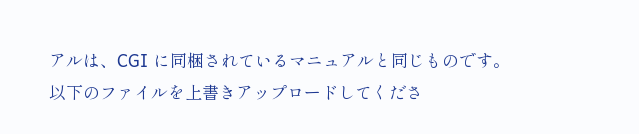アルは、CGI に同梱されているマニュアルと同じものです。
以下のファイルを上書きアップロードしてくださ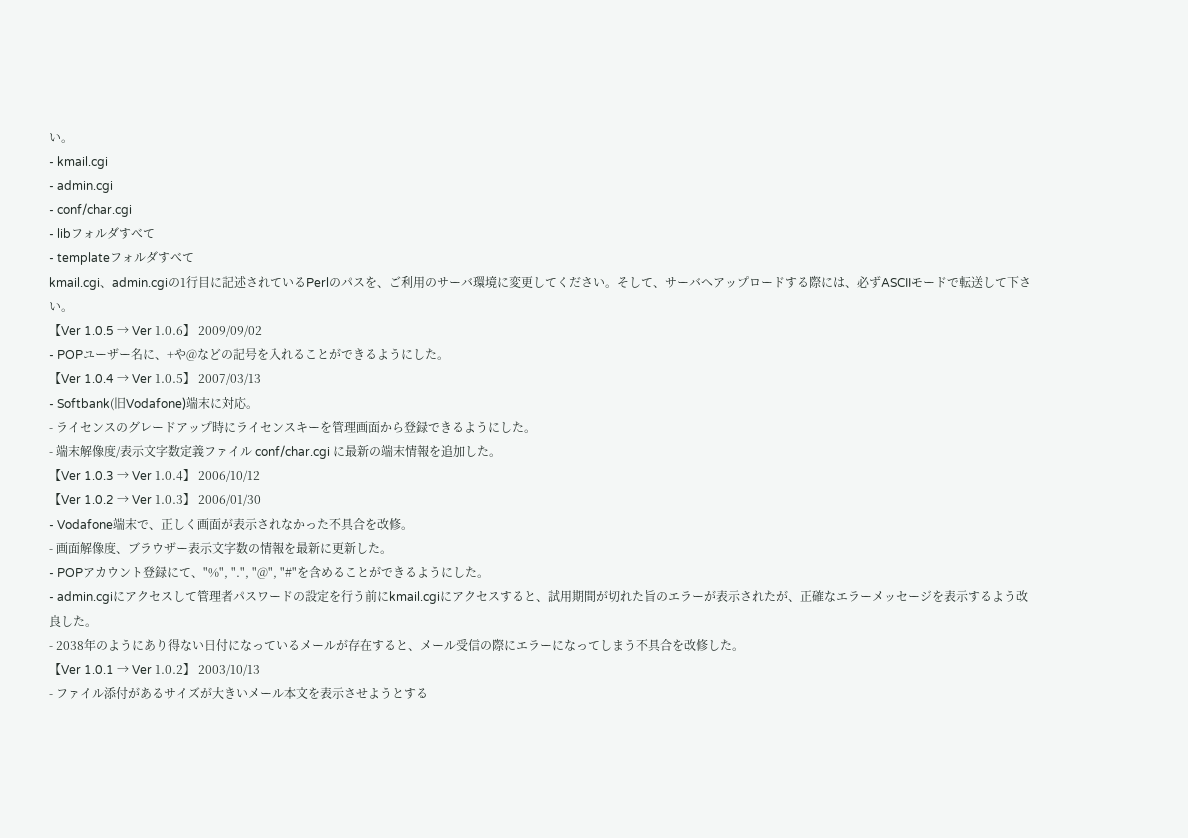い。
- kmail.cgi
- admin.cgi
- conf/char.cgi
- libフォルダすべて
- templateフォルダすべて
kmail.cgi、admin.cgiの1行目に記述されているPerlのパスを、ご利用のサーバ環境に変更してください。そして、サーバへアップロードする際には、必ずASCIIモードで転送して下さい。
【Ver 1.0.5 → Ver 1.0.6】 2009/09/02
- POPユーザー名に、+や@などの記号を入れることができるようにした。
【Ver 1.0.4 → Ver 1.0.5】 2007/03/13
- Softbank(旧Vodafone)端末に対応。
- ライセンスのグレードアップ時にライセンスキーを管理画面から登録できるようにした。
- 端末解像度/表示文字数定義ファイル conf/char.cgi に最新の端末情報を追加した。
【Ver 1.0.3 → Ver 1.0.4】 2006/10/12
【Ver 1.0.2 → Ver 1.0.3】 2006/01/30
- Vodafone端末で、正しく画面が表示されなかった不具合を改修。
- 画面解像度、ブラウザー表示文字数の情報を最新に更新した。
- POPアカウント登録にて、"%", ".", "@", "#"を含めることができるようにした。
- admin.cgiにアクセスして管理者パスワードの設定を行う前にkmail.cgiにアクセスすると、試用期間が切れた旨のエラーが表示されたが、正確なエラーメッセージを表示するよう改良した。
- 2038年のようにあり得ない日付になっているメールが存在すると、メール受信の際にエラーになってしまう不具合を改修した。
【Ver 1.0.1 → Ver 1.0.2】 2003/10/13
- ファイル添付があるサイズが大きいメール本文を表示させようとする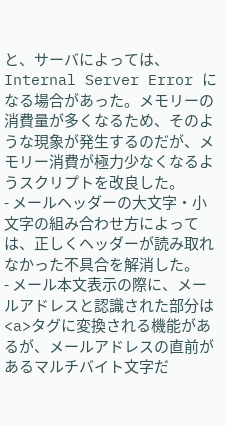と、サーバによっては、Internal Server Error になる場合があった。メモリーの消費量が多くなるため、そのような現象が発生するのだが、メモリー消費が極力少なくなるようスクリプトを改良した。
- メールヘッダーの大文字・小文字の組み合わせ方によっては、正しくヘッダーが読み取れなかった不具合を解消した。
- メール本文表示の際に、メールアドレスと認識された部分は<a>タグに変換される機能があるが、メールアドレスの直前があるマルチバイト文字だ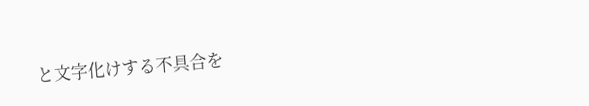と文字化けする不具合を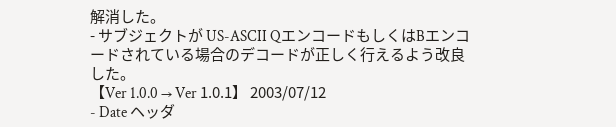解消した。
- サブジェクトが US-ASCII QエンコードもしくはBエンコードされている場合のデコードが正しく行えるよう改良した。
【Ver 1.0.0 → Ver 1.0.1】 2003/07/12
- Date ヘッダ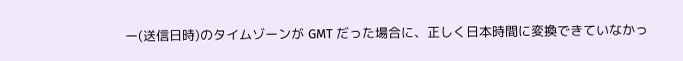ー(送信日時)のタイムゾーンが GMT だった場合に、正しく日本時間に変換できていなかっ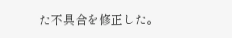た不具合を修正した。